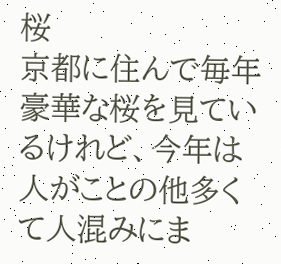桜
京都に住んで毎年豪華な桜を見ているけれど、今年は人がことの他多くて人混みにま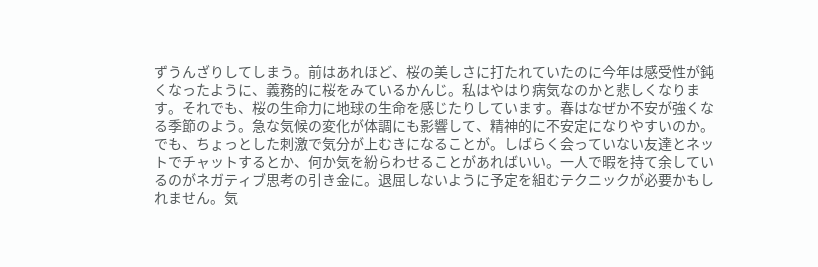ずうんざりしてしまう。前はあれほど、桜の美しさに打たれていたのに今年は感受性が鈍くなったように、義務的に桜をみているかんじ。私はやはり病気なのかと悲しくなります。それでも、桜の生命力に地球の生命を感じたりしています。春はなぜか不安が強くなる季節のよう。急な気候の変化が体調にも影響して、精神的に不安定になりやすいのか。でも、ちょっとした刺激で気分が上むきになることが。しばらく会っていない友達とネットでチャットするとか、何か気を紛らわせることがあればいい。一人で暇を持て余しているのがネガティブ思考の引き金に。退屈しないように予定を組むテクニックが必要かもしれません。気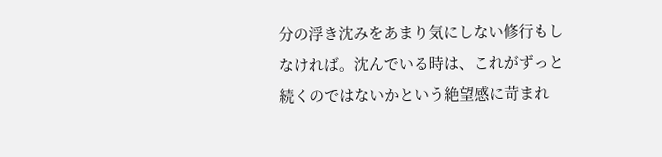分の浮き沈みをあまり気にしない修行もしなければ。沈んでいる時は、これがずっと続くのではないかという絶望感に苛まれ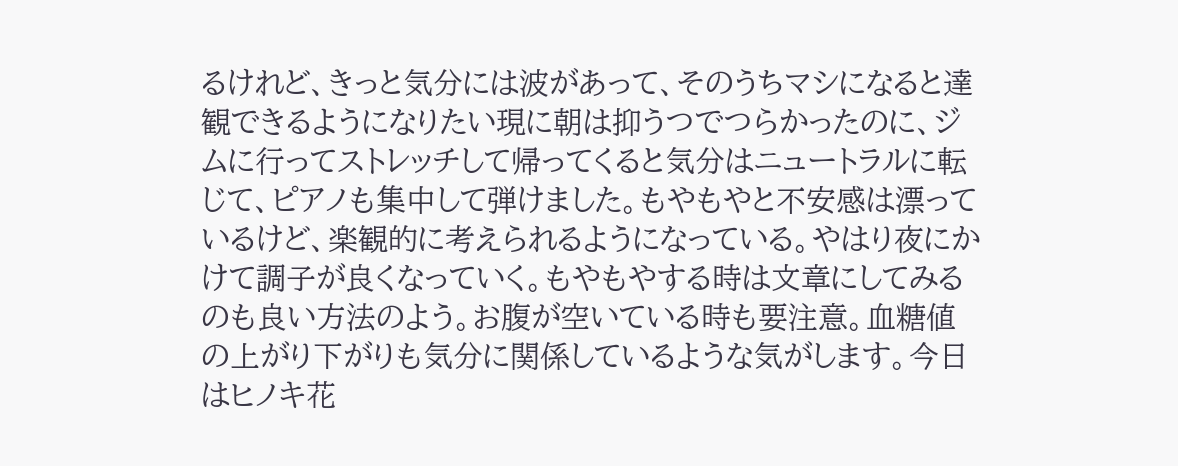るけれど、きっと気分には波があって、そのうちマシになると達観できるようになりたい現に朝は抑うつでつらかったのに、ジムに行ってストレッチして帰ってくると気分はニュートラルに転じて、ピアノも集中して弾けました。もやもやと不安感は漂っているけど、楽観的に考えられるようになっている。やはり夜にかけて調子が良くなっていく。もやもやする時は文章にしてみるのも良い方法のよう。お腹が空いている時も要注意。血糖値の上がり下がりも気分に関係しているような気がします。今日はヒノキ花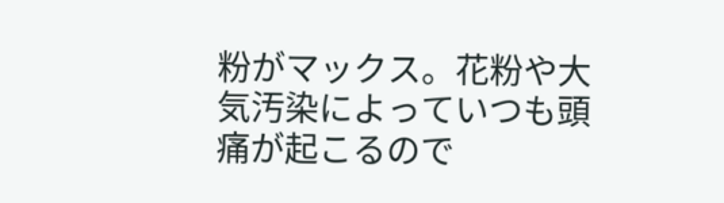粉がマックス。花粉や大気汚染によっていつも頭痛が起こるので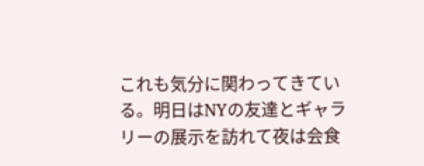これも気分に関わってきている。明日はNYの友達とギャラリーの展示を訪れて夜は会食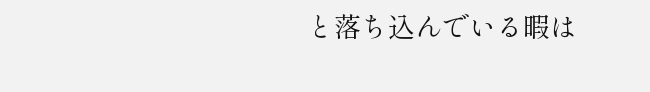と落ち込んでいる暇は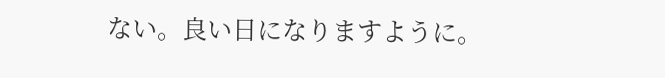ない。良い日になりますように。